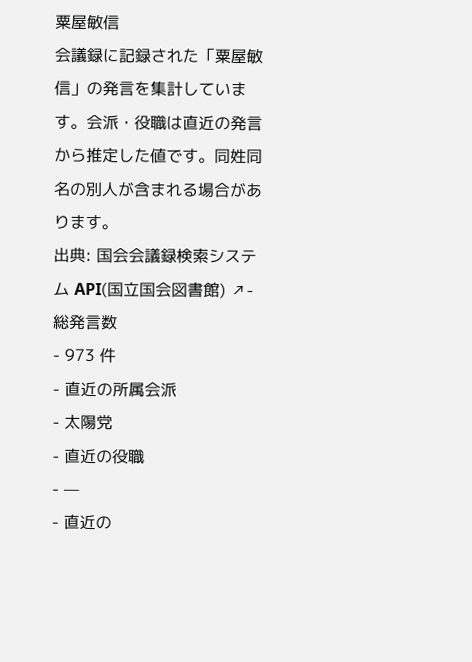粟屋敏信
会議録に記録された「粟屋敏信」の発言を集計しています。会派・役職は直近の発言から推定した値です。同姓同名の別人が含まれる場合があります。
出典: 国会会議録検索システム API(国立国会図書館) ↗- 総発言数
- 973 件
- 直近の所属会派
- 太陽党
- 直近の役職
- —
- 直近の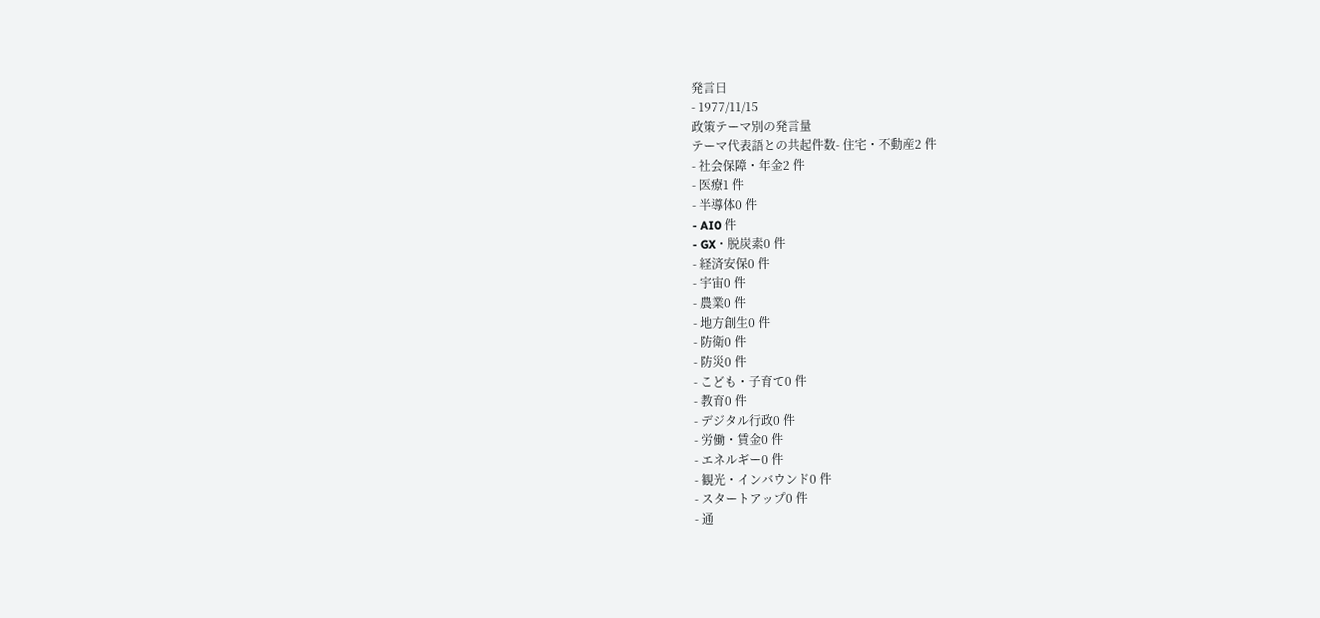発言日
- 1977/11/15
政策テーマ別の発言量
テーマ代表語との共起件数- 住宅・不動産2 件
- 社会保障・年金2 件
- 医療1 件
- 半導体0 件
- AI0 件
- GX・脱炭素0 件
- 経済安保0 件
- 宇宙0 件
- 農業0 件
- 地方創生0 件
- 防衛0 件
- 防災0 件
- こども・子育て0 件
- 教育0 件
- デジタル行政0 件
- 労働・賃金0 件
- エネルギー0 件
- 観光・インバウンド0 件
- スタートアップ0 件
- 通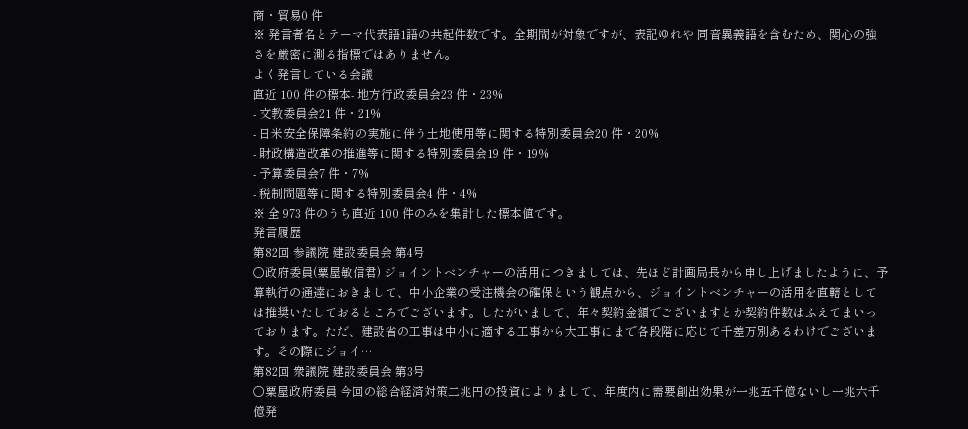商・貿易0 件
※ 発言者名とテーマ代表語1語の共起件数です。全期間が対象ですが、表記ゆれや 同音異義語を含むため、関心の強さを厳密に測る指標ではありません。
よく発言している会議
直近 100 件の標本- 地方行政委員会23 件・23%
- 文教委員会21 件・21%
- 日米安全保障条約の実施に伴う土地使用等に関する特別委員会20 件・20%
- 財政構造改革の推進等に関する特別委員会19 件・19%
- 予算委員会7 件・7%
- 税制問題等に関する特別委員会4 件・4%
※ 全 973 件のうち直近 100 件のみを集計した標本値です。
発言履歴
第82回 参議院 建設委員会 第4号
○政府委員(粟屋敏信君) ジョイントベンチャーの活用につきましては、先ほど計画局長から申し上げましたように、予算執行の通達におきまして、中小企業の受注機会の確保という観点から、ジョイントベンチャーの活用を直轄としては推奨いたしておるところでございます。したがいまして、年々契約金額でございますとか契約件数はふえてまいっております。ただ、建設省の工事は中小に適する工事から大工事にまで各段階に応じて千差万別あるわけでございます。その際にジョイ…
第82回 衆議院 建設委員会 第3号
○粟屋政府委員 今回の総合経済対策二兆円の投資によりまして、年度内に需要創出効果が一兆五千億ないし一兆六千億発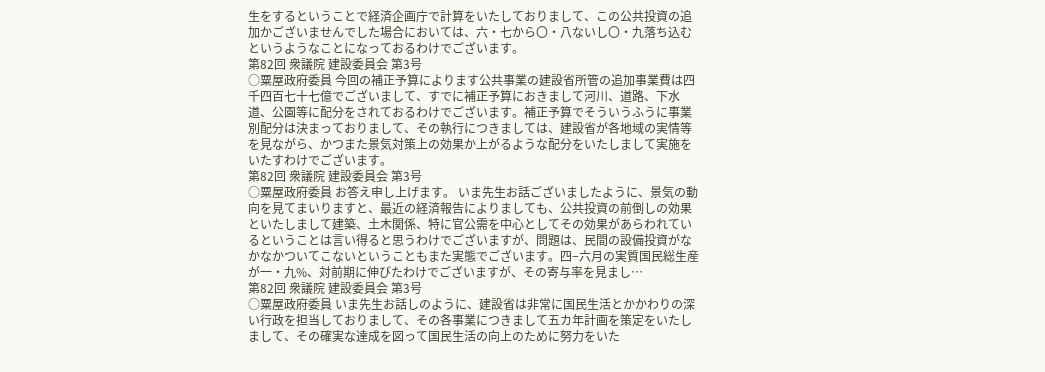生をするということで経済企画庁で計算をいたしておりまして、この公共投資の追加かございませんでした場合においては、六・七から〇・八ないし〇・九落ち込むというようなことになっておるわけでございます。
第82回 衆議院 建設委員会 第3号
○粟屋政府委員 今回の補正予算によります公共事業の建設省所管の追加事業費は四千四百七十七億でございまして、すでに補正予算におきまして河川、道路、下水道、公園等に配分をされておるわけでございます。補正予算でそういうふうに事業別配分は決まっておりまして、その執行につきましては、建設省が各地域の実情等を見ながら、かつまた景気対策上の効果か上がるような配分をいたしまして実施をいたすわけでございます。
第82回 衆議院 建設委員会 第3号
○粟屋政府委員 お答え申し上げます。 いま先生お話ございましたように、景気の動向を見てまいりますと、最近の経済報告によりましても、公共投資の前倒しの効果といたしまして建築、土木関係、特に官公需を中心としてその効果があらわれているということは言い得ると思うわけでございますが、問題は、民間の設備投資がなかなかついてこないということもまた実態でございます。四−六月の実質国民総生産が一・九%、対前期に伸びたわけでございますが、その寄与率を見まし…
第82回 衆議院 建設委員会 第3号
○粟屋政府委員 いま先生お話しのように、建設省は非常に国民生活とかかわりの深い行政を担当しておりまして、その各事業につきまして五カ年計画を策定をいたしまして、その確実な達成を図って国民生活の向上のために努力をいた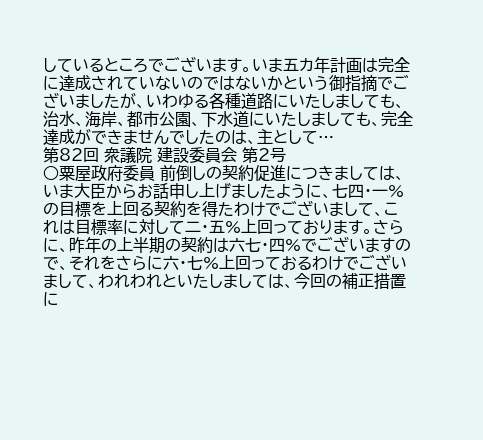しているところでございます。いま五カ年計画は完全に達成されていないのではないかという御指摘でございましたが、いわゆる各種道路にいたしましても、治水、海岸、都市公園、下水道にいたしましても、完全達成ができませんでしたのは、主として…
第82回 衆議院 建設委員会 第2号
○粟屋政府委員 前倒しの契約促進につきましては、いま大臣からお話申し上げましたように、七四・一%の目標を上回る契約を得たわけでございまして、これは目標率に対して二・五%上回っております。さらに、昨年の上半期の契約は六七・四%でございますので、それをさらに六・七%上回っておるわけでございまして、われわれといたしましては、今回の補正措置に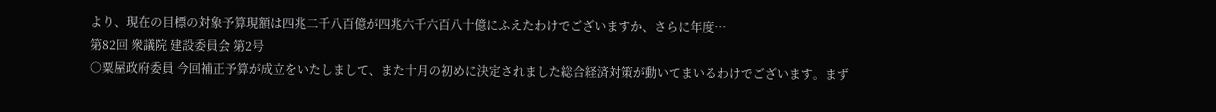より、現在の目標の対象予算現額は四兆二千八百億が四兆六千六百八十億にふえたわけでございますか、さらに年度…
第82回 衆議院 建設委員会 第2号
○粟屋政府委員 今回補正予算が成立をいたしまして、また十月の初めに決定されました総合経済対策が動いてまいるわけでございます。まず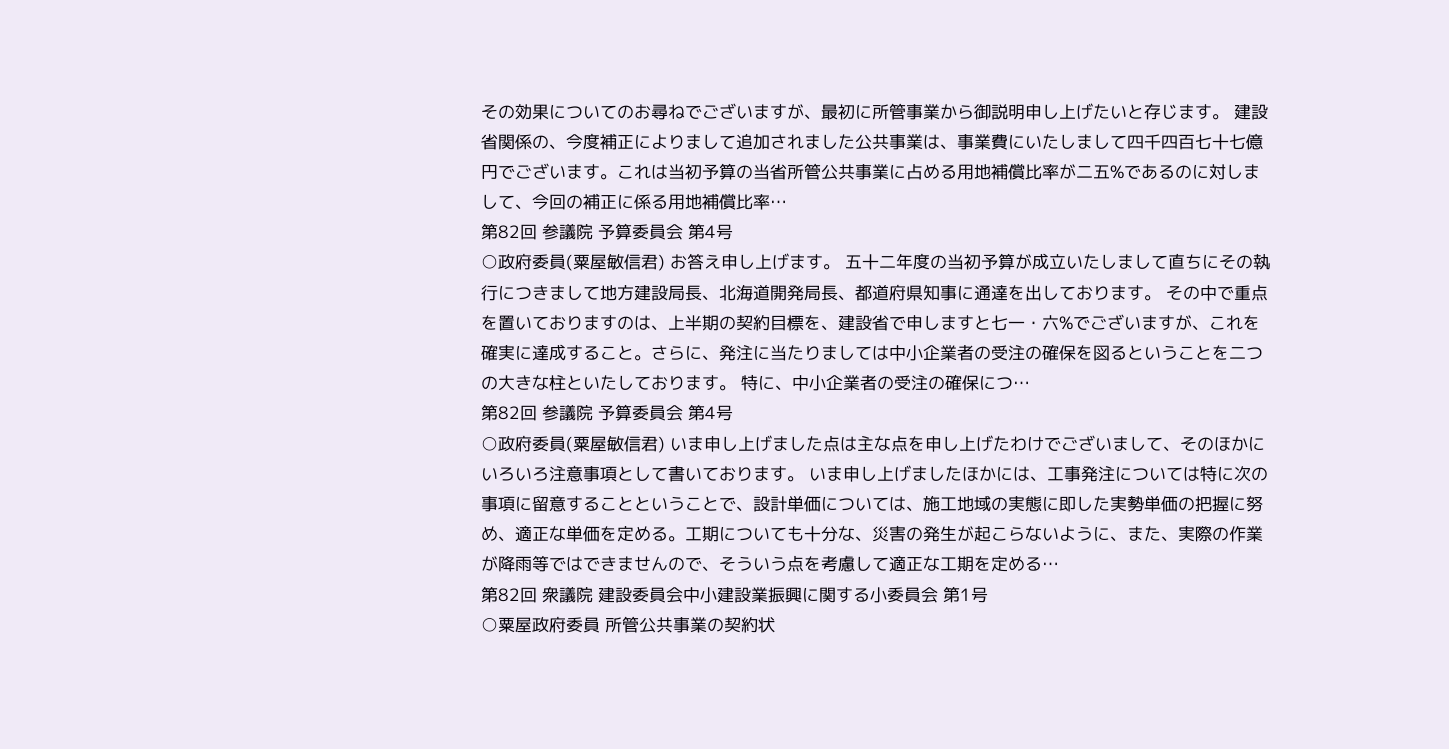その効果についてのお尋ねでございますが、最初に所管事業から御説明申し上げたいと存じます。 建設省関係の、今度補正によりまして追加されました公共事業は、事業費にいたしまして四千四百七十七億円でございます。これは当初予算の当省所管公共事業に占める用地補償比率が二五%であるのに対しまして、今回の補正に係る用地補償比率…
第82回 参議院 予算委員会 第4号
○政府委員(粟屋敏信君) お答え申し上げます。 五十二年度の当初予算が成立いたしまして直ちにその執行につきまして地方建設局長、北海道開発局長、都道府県知事に通達を出しております。 その中で重点を置いておりますのは、上半期の契約目標を、建設省で申しますと七一・六%でございますが、これを確実に達成すること。さらに、発注に当たりましては中小企業者の受注の確保を図るということを二つの大きな柱といたしております。 特に、中小企業者の受注の確保につ…
第82回 参議院 予算委員会 第4号
○政府委員(粟屋敏信君) いま申し上げました点は主な点を申し上げたわけでございまして、そのほかにいろいろ注意事項として書いております。 いま申し上げましたほかには、工事発注については特に次の事項に留意することということで、設計単価については、施工地域の実態に即した実勢単価の把握に努め、適正な単価を定める。工期についても十分な、災害の発生が起こらないように、また、実際の作業が降雨等ではできませんので、そういう点を考慮して適正な工期を定める…
第82回 衆議院 建設委員会中小建設業振興に関する小委員会 第1号
○粟屋政府委員 所管公共事業の契約状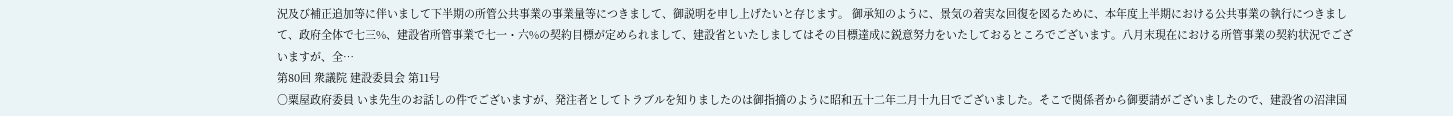況及び補正追加等に伴いまして下半期の所管公共事業の事業量等につきまして、御説明を申し上げたいと存じます。 御承知のように、景気の着実な回復を図るために、本年度上半期における公共事業の執行につきまして、政府全体で七三%、建設省所管事業で七一・六%の契約目標が定められまして、建設省といたしましてはその目標達成に鋭意努力をいたしておるところでございます。八月末現在における所管事業の契約状況でございますが、全…
第80回 衆議院 建設委員会 第11号
○粟屋政府委員 いま先生のお話しの件でございますが、発注者としてトラブルを知りましたのは御指摘のように昭和五十二年二月十九日でございました。そこで関係者から御要請がございましたので、建設省の沼津国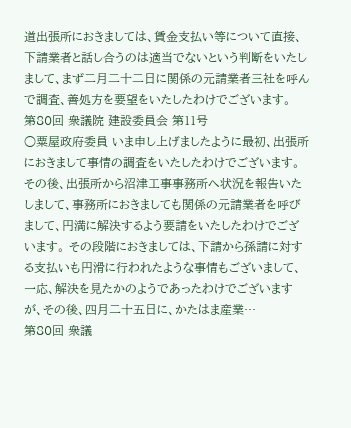道出張所におきましては、賃金支払い等について直接、下請業者と話し合うのは適当でないという判断をいたしまして、まず二月二十二日に関係の元請業者三社を呼んで調査、善処方を要望をいたしたわけでございます。
第80回 衆議院 建設委員会 第11号
○粟屋政府委員 いま申し上げましたように最初、出張所におきまして事情の調査をいたしたわけでございます。その後、出張所から沼津工事事務所へ状況を報告いたしまして、事務所におきましても関係の元請業者を呼びまして、円満に解決するよう要請をいたしたわけでございます。 その段階におきましては、下請から孫請に対する支払いも円滑に行われたような事情もございまして、一応、解決を見たかのようであったわけでございますが、その後、四月二十五日に、かたはま産業…
第80回 衆議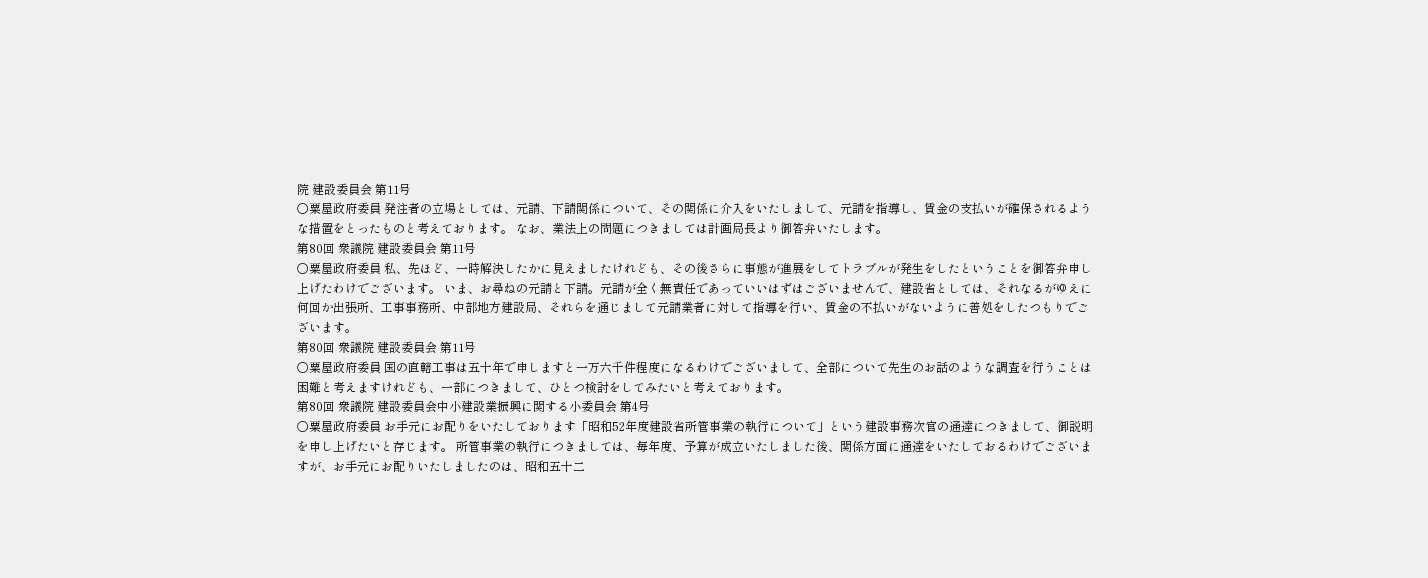院 建設委員会 第11号
○粟屋政府委員 発注者の立場としては、元請、下請関係について、その関係に介入をいたしまして、元請を指導し、賃金の支払いが確保されるような措置をとったものと考えております。 なお、業法上の問題につきましては計画局長より御答弁いたします。
第80回 衆議院 建設委員会 第11号
○粟屋政府委員 私、先ほど、一時解決したかに見えましたけれども、その後さらに事態が進展をしてトラブルが発生をしたということを御答弁申し上げたわけでございます。 いま、お尋ねの元請と下請。元請が全く無責任であっていいはずはございませんで、建設省としては、それなるがゆえに何回か出張所、工事事務所、中部地方建設局、それらを通じまして元請業者に対して指導を行い、賃金の不払いがないように善処をしたつもりでございます。
第80回 衆議院 建設委員会 第11号
○粟屋政府委員 国の直轄工事は五十年で申しますと一万六千件程度になるわけでございまして、全部について先生のお話のような調査を行うことは困難と考えますけれども、一部につきまして、ひとつ検討をしてみたいと考えております。
第80回 衆議院 建設委員会中小建設業振興に関する小委員会 第4号
○粟屋政府委員 お手元にお配りをいたしております「昭和52年度建設省所管事業の執行について」という建設事務次官の通達につきまして、御説明を申し上げたいと存じます。 所管事業の執行につきましては、毎年度、予算が成立いたしました後、関係方面に通達をいたしておるわけでございますが、お手元にお配りいたしましたのは、昭和五十二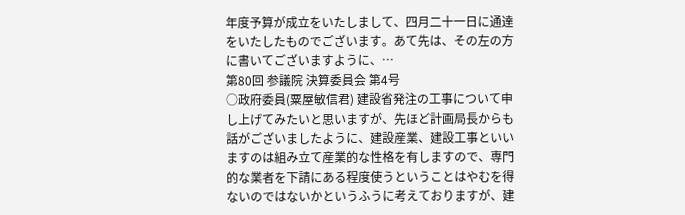年度予算が成立をいたしまして、四月二十一日に通達をいたしたものでございます。あて先は、その左の方に書いてございますように、…
第80回 参議院 決算委員会 第4号
○政府委員(粟屋敏信君) 建設省発注の工事について申し上げてみたいと思いますが、先ほど計画局長からも話がございましたように、建設産業、建設工事といいますのは組み立て産業的な性格を有しますので、専門的な業者を下請にある程度使うということはやむを得ないのではないかというふうに考えておりますが、建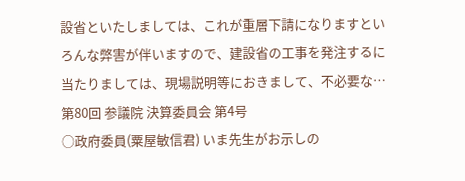設省といたしましては、これが重層下請になりますといろんな弊害が伴いますので、建設省の工事を発注するに当たりましては、現場説明等におきまして、不必要な…
第80回 参議院 決算委員会 第4号
○政府委員(粟屋敏信君) いま先生がお示しの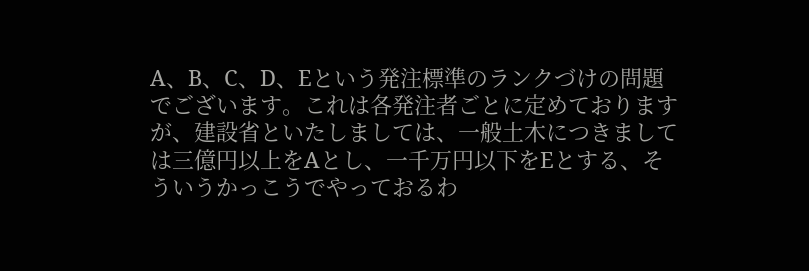A、B、C、D、Eという発注標準のランクづけの問題でございます。これは各発注者ごとに定めておりますが、建設省といたしましては、一般土木につきましては三億円以上をAとし、一千万円以下をEとする、そういうかっこうでやっておるわ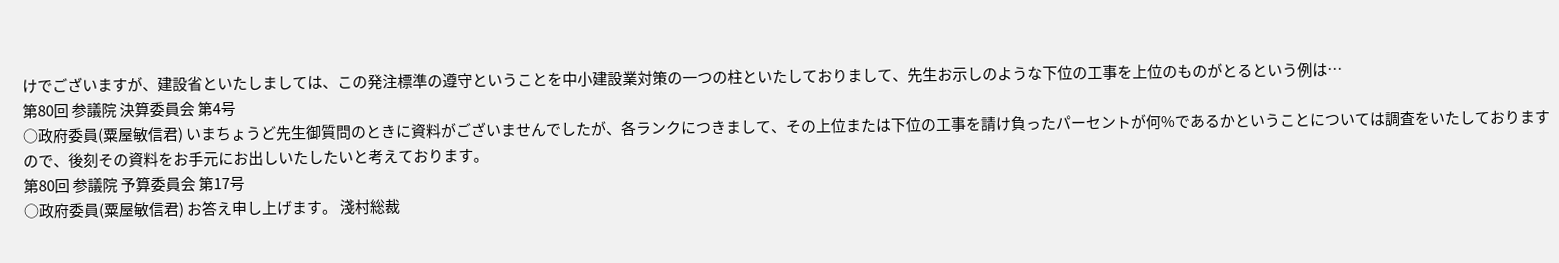けでございますが、建設省といたしましては、この発注標準の遵守ということを中小建設業対策の一つの柱といたしておりまして、先生お示しのような下位の工事を上位のものがとるという例は…
第80回 参議院 決算委員会 第4号
○政府委員(粟屋敏信君) いまちょうど先生御質問のときに資料がございませんでしたが、各ランクにつきまして、その上位または下位の工事を請け負ったパーセントが何%であるかということについては調査をいたしておりますので、後刻その資料をお手元にお出しいたしたいと考えております。
第80回 参議院 予算委員会 第17号
○政府委員(粟屋敏信君) お答え申し上げます。 淺村総裁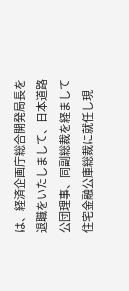は、経済企画庁総合開発局長を退職をいたしまして、日本道路公団理事、同副総裁を経まして住宅金融公庫総裁に就任し現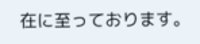在に至っております。